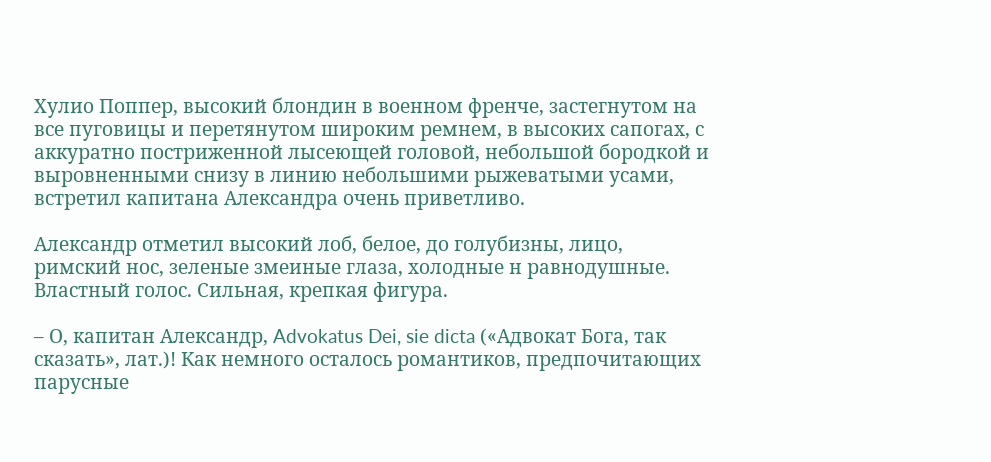Хулио Поппер, высокий блондин в военном френче, застегнутом на все пуговицы и перетянутом широким ремнем, в высоких сапогах, с аккуратно постриженной лысеющей головой, небольшой бородкой и выровненными снизу в линию небольшими рыжеватыми усами, встретил капитана Александра очень приветливо.

Александр отметил высокий лоб, белое, до голубизны, лицо, римский нос, зеленые змеиные глаза, холодные н равнодушные. Властный голос. Сильная, крепкая фигура.

– О, капитан Александр, Advokatus Dei, sie dicta («Адвокат Бога, так сказать», лат.)! Как немного осталось романтиков, предпочитающих парусные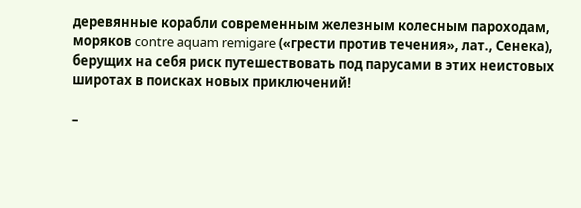деревянные корабли современным железным колесным пароходам, моряков contre aquam remigare («грести против течения», лат., Сенека), берущих на себя риск путешествовать под парусами в этих неистовых широтах в поисках новых приключений!

–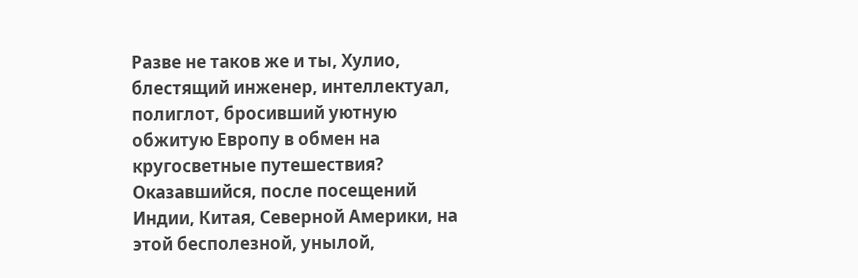Разве не таков же и ты, Хулио, блестящий инженер, интеллектуал, полиглот, бросивший уютную обжитую Европу в обмен на кругосветные путешествия? Оказавшийся, после посещений Индии, Китая, Северной Америки, на этой бесполезной, унылой,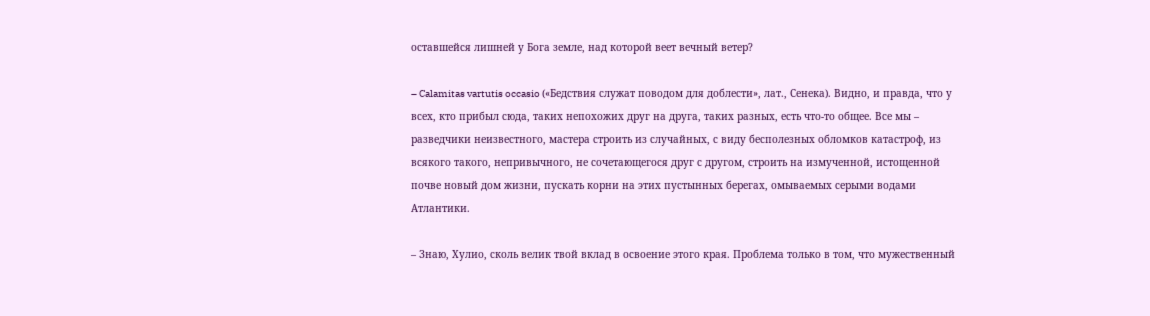оставшейся лишней у Бога земле, над которой веет вечный ветер?

– Calamitas vartutis occasio («Бедствия служат поводом для доблести», лат., Сенека). Видно, и правда, что у всех, кто прибыл сюда, таких непохожих друг на друга, таких разных, есть что-то общее. Все мы – разведчики неизвестного, мастера строить из случайных, с виду бесполезных обломков катастроф, из всякого такого, непривычного, не сочетающегося друг с другом, строить на измученной, истощенной почве новый дом жизни, пускать корни на этих пустынных берегах, омываемых серыми водами Атлантики.

– Знаю, Хулио, сколь велик твой вклад в освоение этого края. Проблема только в том, что мужественный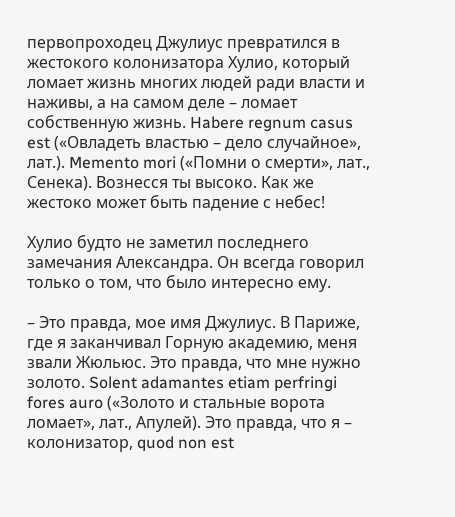первопроходец Джулиус превратился в жестокого колонизатора Хулио, который ломает жизнь многих людей ради власти и наживы, а на самом деле – ломает собственную жизнь. Habere regnum casus est («Овладеть властью – дело случайное», лат.). Memento mori («Помни о смерти», лат., Сенека). Вознесся ты высоко. Как же жестоко может быть падение с небес!

Хулио будто не заметил последнего замечания Александра. Он всегда говорил только о том, что было интересно ему.

– Это правда, мое имя Джулиус. В Париже, где я заканчивал Горную академию, меня звали Жюльюс. Это правда, что мне нужно золото. Solent adamantes etiam perfringi fores auro («Золото и стальные ворота ломает», лат., Апулей). Это правда, что я – колонизатор, quod non est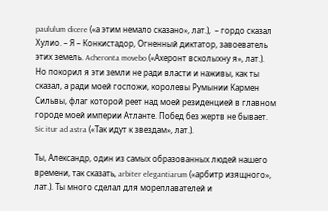paululum dicere («а этим немало сказано», лат.),  – гордо сказал Хулио. – Я – Конкистадор, Огненный диктатор, завоеватель этих земель. Acheronta movebo («Ахеронт всколыхну я», лат.). Но покорил я эти земли не ради власти и наживы, как ты сказал, а ради моей госпожи, королевы Румынии Кармен Сильвы, флаг которой реет над моей резиденцией в главном городе моей империи Атланте. Побед без жертв не бывает. Sic itur ad astra («Так идут к звездам», лат.).

Ты, Александр, один из самых образованных людей нашего времени, так сказать, arbiter elegantiarum («арбитр изящного», лат.). Ты много сделал для мореплавателей и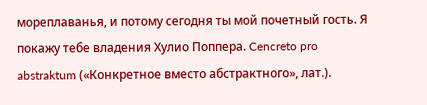мореплаванья, и потому сегодня ты мой почетный гость. Я покажу тебе владения Хулио Поппера. Cencreto pro abstraktum («Конкретное вместо абстрактного», лат.).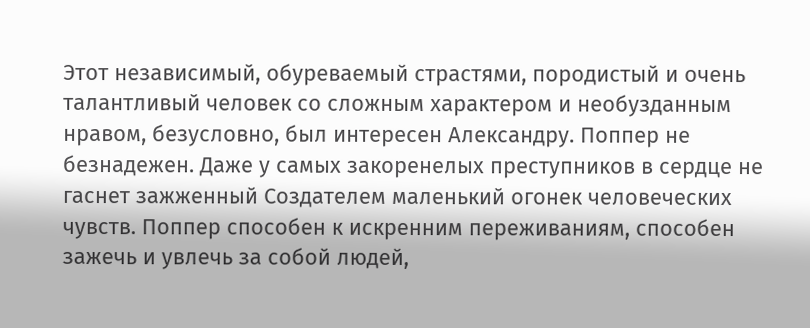Этот независимый, обуреваемый страстями, породистый и очень талантливый человек со сложным характером и необузданным нравом, безусловно, был интересен Александру. Поппер не безнадежен. Даже у самых закоренелых преступников в сердце не гаснет зажженный Создателем маленький огонек человеческих чувств. Поппер способен к искренним переживаниям, способен зажечь и увлечь за собой людей,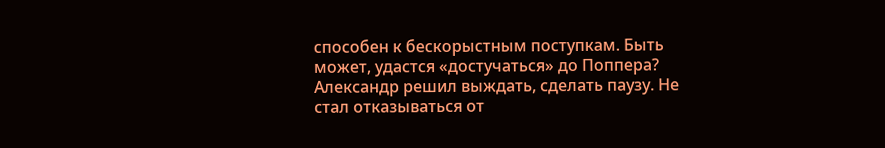способен к бескорыстным поступкам. Быть может, удастся «достучаться» до Поппера? Александр решил выждать, сделать паузу. Не стал отказываться от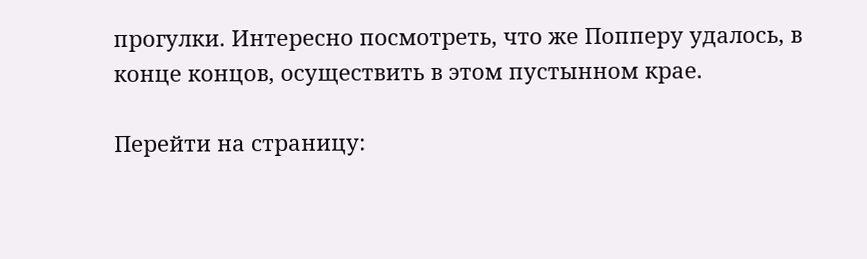прогулки. Интересно посмотреть, что же Попперу удалось, в конце концов, осуществить в этом пустынном крае.

Перейти на страницу: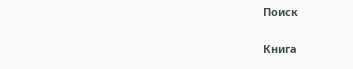Поиск

Книга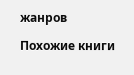жанров

Похожие книги